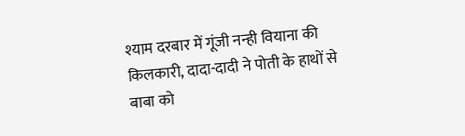श्याम दरबार में गूंजी नन्ही वियाना की किलकारी, दादा-दादी ने पोती के हाथों से बाबा को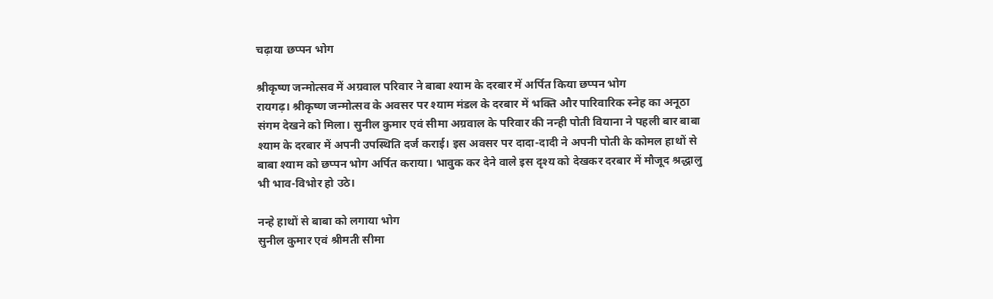चढ़ाया छप्पन भोग

श्रीकृष्ण जन्मोत्सव में अग्रवाल परिवार ने बाबा श्याम के दरबार में अर्पित किया छप्पन भोग
रायगढ़। श्रीकृष्ण जन्मोत्सव के अवसर पर श्याम मंडल के दरबार में भक्ति और पारिवारिक स्नेह का अनूठा संगम देखने को मिला। सुनील कुमार एवं सीमा अग्रवाल के परिवार की नन्ही पोती वियाना ने पहली बार बाबा श्याम के दरबार में अपनी उपस्थिति दर्ज कराई। इस अवसर पर दादा-दादी ने अपनी पोती के कोमल हाथों से बाबा श्याम को छप्पन भोग अर्पित कराया। भावुक कर देने वाले इस दृश्य को देखकर दरबार में मौजूद श्रद्धालु भी भाव-विभोर हो उठे।

नन्हे हाथों से बाबा को लगाया भोग
सुनील कुमार एवं श्रीमती सीमा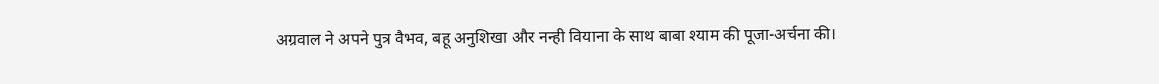अग्रवाल ने अपने पुत्र वैभव, बहू अनुशिखा और नन्ही वियाना के साथ बाबा श्याम की पूजा-अर्चना की।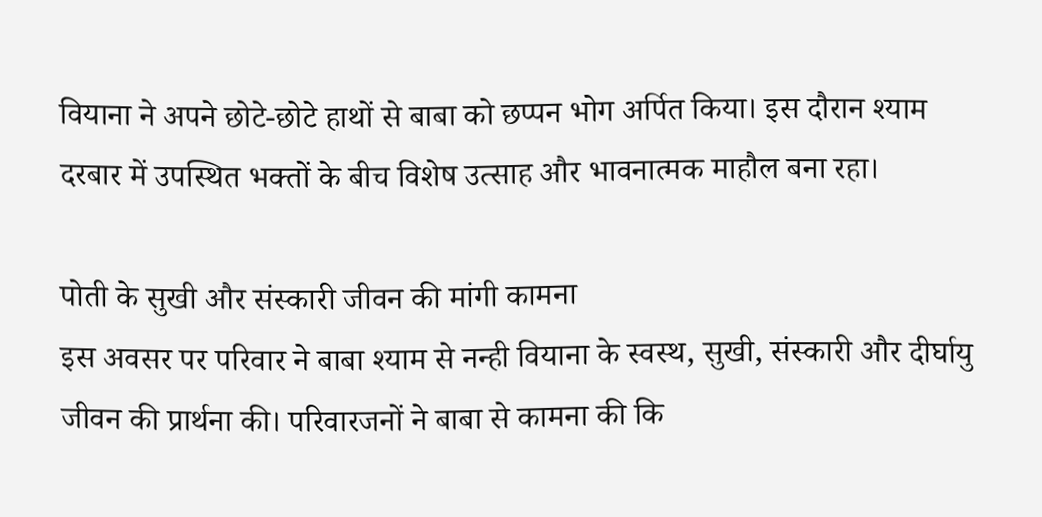वियाना ने अपने छोटे-छोटे हाथों से बाबा को छप्पन भोग अर्पित किया। इस दौरान श्याम दरबार में उपस्थित भक्तों के बीच विशेष उत्साह और भावनात्मक माहौल बना रहा।

पोती के सुखी और संस्कारी जीवन की मांगी कामना
इस अवसर पर परिवार ने बाबा श्याम से नन्ही वियाना के स्वस्थ, सुखी, संस्कारी और दीर्घायु जीवन की प्रार्थना की। परिवारजनों ने बाबा से कामना की कि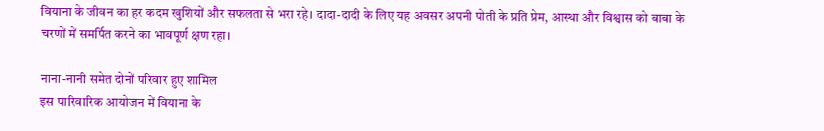वियाना के जीवन का हर कदम खुशियों और सफलता से भरा रहे। दादा-दादी के लिए यह अवसर अपनी पोती के प्रति प्रेम, आस्था और विश्वास को बाबा के चरणों में समर्पित करने का भावपूर्ण क्षण रहा।

नाना-नानी समेत दोनों परिवार हुए शामिल
इस पारिवारिक आयोजन में वियाना के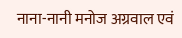नाना-नानी मनोज अग्रवाल एवं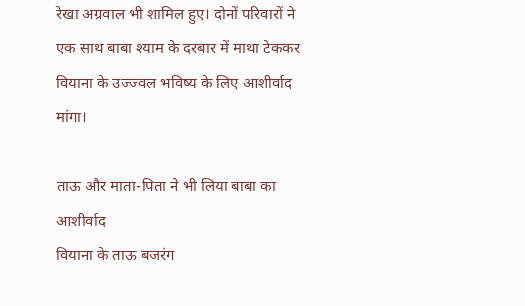रेखा अग्रवाल भी शामिल हुए। दोनों परिवारों ने एक साथ बाबा श्याम के दरबार में माथा टेककर वियाना के उज्ज्वल भविष्य के लिए आशीर्वाद मांगा।

ताऊ और माता-पिता ने भी लिया बाबा का आशीर्वाद
वियाना के ताऊ बजरंग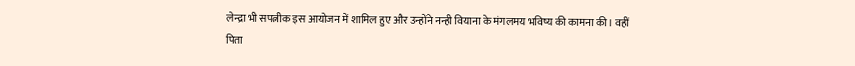लेन्द्रा भी सपत्नीक इस आयोजन में शामिल हुए और उन्होंने नन्ही वियाना के मंगलमय भविष्य की कामना की। वहीं पिता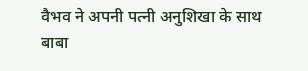वैभव ने अपनी पत्नी अनुशिखा के साथ बाबा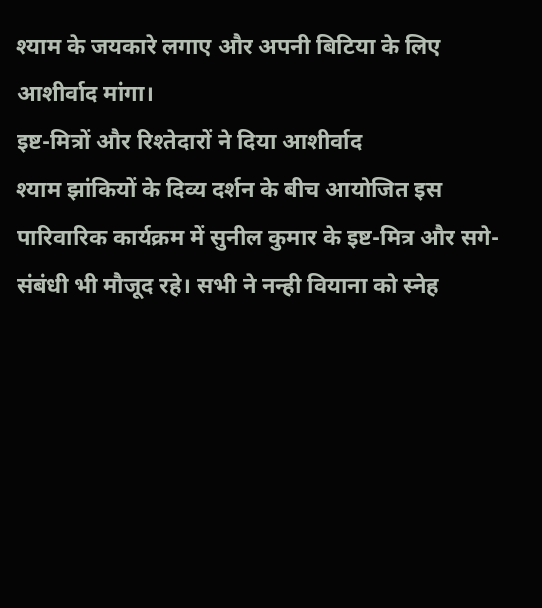श्याम के जयकारे लगाए और अपनी बिटिया के लिए आशीर्वाद मांगा।
इष्ट-मित्रों और रिश्तेदारों ने दिया आशीर्वाद
श्याम झांकियों के दिव्य दर्शन के बीच आयोजित इस पारिवारिक कार्यक्रम में सुनील कुमार के इष्ट-मित्र और सगे-संबंधी भी मौजूद रहे। सभी ने नन्ही वियाना को स्नेह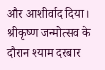और आशीर्वाद दिया। श्रीकृष्ण जन्मोत्सव के दौरान श्याम दरबार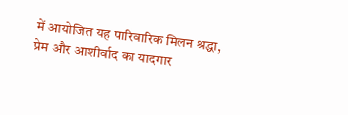में आयोजित यह पारिवारिक मिलन श्रद्धा, प्रेम और आशीर्वाद का यादगार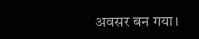अवसर बन गया।